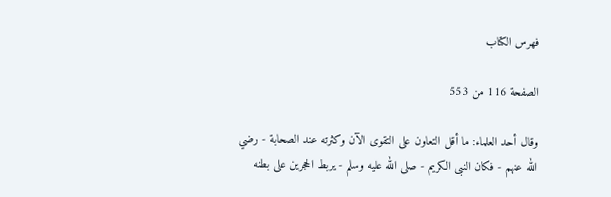فهرس الكتاب

الصفحة 116 من 553

وقال أحد العلماء: ما أقل التعاون على التقوى الآن وكثرته عند الصحابة - رضي الله عنهم - فكان النبى الكريم - صلى الله عليه وسلم - يربط الحجرين على بطنه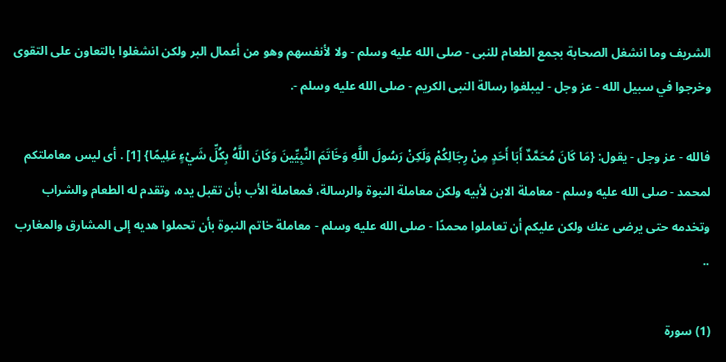الشريف وما انشغل الصحابة بجمع الطعام للنبى - صلى الله عليه وسلم - ولا لأنفسهم وهو من أعمال البر ولكن انشغلوا بالتعاون على التقوى وخرجوا في سبيل الله - عز وجل - ليبلغوا رسالة النبى الكريم - صلى الله عليه وسلم -.

فالله - عز وجل - يقول: {مَا كَانَ مُحَمَّدٌ أَبَا أَحَدٍ مِنْ رِجَالِكُمْ وَلَكِنْ رَسُولَ اللَّهِ وَخَاتَمَ النَّبِيِّينَ وَكَانَ اللَّهُ بِكُلِّ شَيْءٍ عَلِيمًا} [1] . أى ليس معاملتكم لمحمد - صلى الله عليه وسلم - معاملة الابن لأبيه ولكن معاملة النبوة والرسالة، فمعاملة الأب بأن تقبل يده، وتقدم له الطعام والشراب وتخدمه حتى يرضى عنك ولكن عليكم أن تعاملوا محمدًا - صلى الله عليه وسلم - معاملة خاتم النبوة بأن تحملوا هديه إلى المشارق والمغارب ..

(1) سورة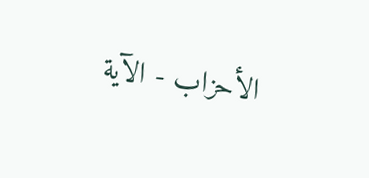الأحزاب - الآية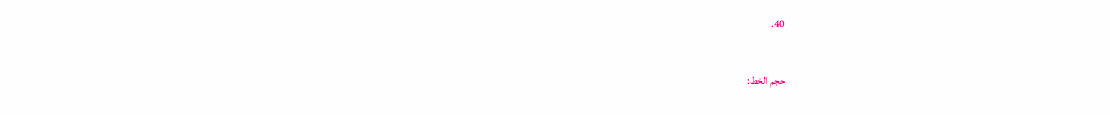40.

حجم الخط: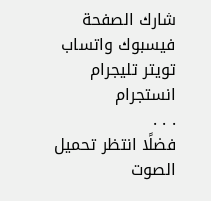شارك الصفحة
فيسبوك واتساب تويتر تليجرام انستجرام
. . .
فضلًا انتظر تحميل الصوت